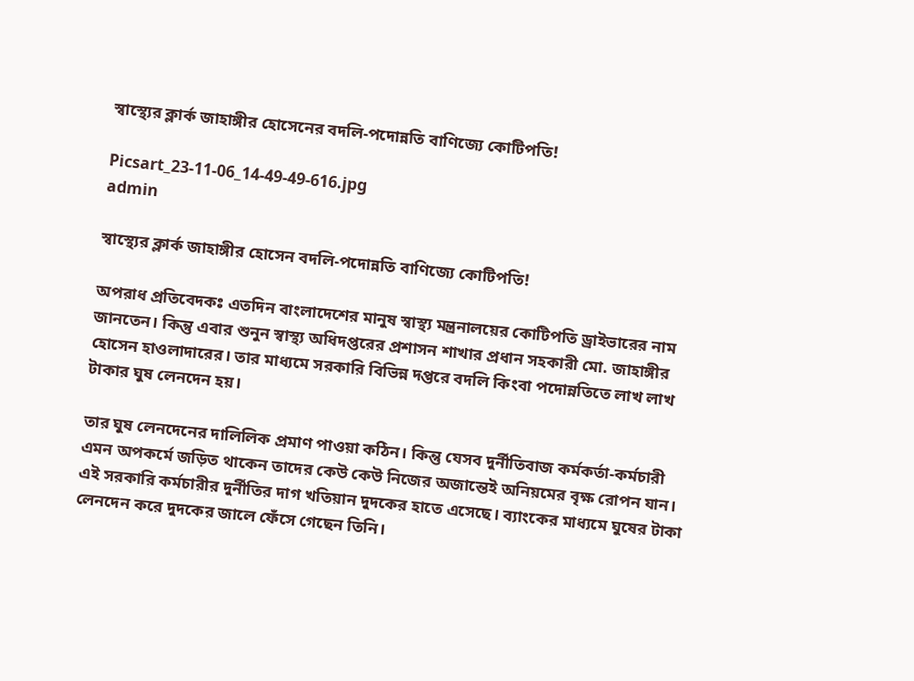স্বাস্থ্যের ক্লার্ক জাহাঙ্গীর হোসেনের বদলি-পদোন্নতি বাণিজ্যে কোটিপতি!

Picsart_23-11-06_14-49-49-616.jpg
admin

স্বাস্থ্যের ক্লার্ক জাহাঙ্গীর হোসেন বদলি-পদোন্নতি বাণিজ্যে কোটিপতি!

অপরাধ প্রতিবেদকঃ এতদিন বাংলাদেশের মানুষ স্বাস্থ্য মন্ত্রনালয়ের কোটিপতি ড্রাইভারের নাম জানতেন। কিন্তু এবার শুনুন স্বাস্থ্য অধিদপ্তরের প্রশাসন শাখার প্রধান সহকারী মো. জাহাঙ্গীর হোসেন হাওলাদারের। তার মাধ্যমে সরকারি বিভিন্ন দপ্তরে বদলি কিংবা পদোন্নতিতে লাখ লাখ টাকার ঘুষ লেনদেন হয়।

তার ঘুষ লেনদেনের দালিলিক প্রমাণ পাওয়া কঠিন। কিন্তু যেসব দুর্নীতিবাজ কর্মকর্তা-কর্মচারী এমন অপকর্মে জড়িত থাকেন তাদের কেউ কেউ নিজের অজান্তেই অনিয়মের বৃক্ষ রোপন যান। এই সরকারি কর্মচারীর দুর্নীতির দাগ খতিয়ান দুদকের হাতে এসেছে। ব্যাংকের মাধ্যমে ঘুষের টাকা লেনদেন করে দুদকের জালে ফেঁসে গেছেন তিনি।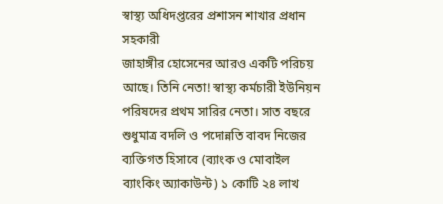স্বাস্থ্য অধিদপ্তরের প্রশাসন শাখার প্রধান সহকারী
জাহাঙ্গীর হোসেনের আরও একটি পরিচয় আছে। তিনি নেতা! স্বাস্থ্য কর্মচারী ইউনিয়ন পরিষদের প্রথম সারির নেতা। সাত বছরে শুধুমাত্র বদলি ও পদোন্নতি বাবদ নিজের ব্যক্তিগত হিসাবে (ব্যাংক ও মোবাইল ব্যাংকিং অ্যাকাউন্ট) ১ কোটি ২৪ লাখ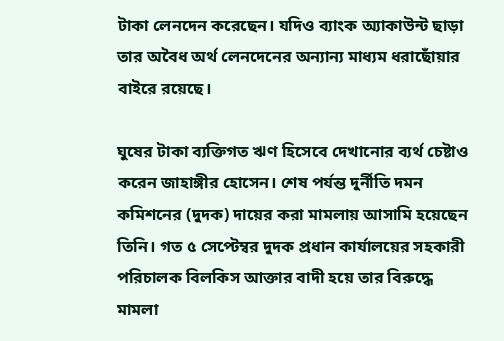টাকা লেনদেন করেছেন। যদিও ব্যাংক অ্যাকাউন্ট ছাড়া তার অবৈধ অর্থ লেনদেনের অন্যান্য মাধ্যম ধরাছোঁয়ার বাইরে রয়েছে।

ঘুষের টাকা ব্যক্তিগত ঋণ হিসেবে দেখানোর ব্যর্থ চেষ্টাও করেন জাহাঙ্গীর হোসেন। শেষ পর্যন্ত দুর্নীতি দমন কমিশনের (দুদক) দায়ের করা মামলায় আসামি হয়েছেন তিনি। গত ৫ সেপ্টেম্বর দুদক প্রধান কার্যালয়ের সহকারী পরিচালক বিলকিস আক্তার বাদী হয়ে তার বিরুদ্ধে মামলা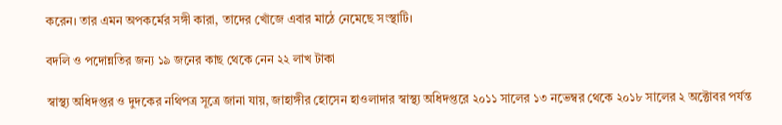করেন। তার এমন অপকর্মের সঙ্গী কারা, তাদের খোঁজে এবার মাঠে নেমেছে সংস্থাটি।

বদলি ও পদোন্নতির জন্য ১৯ জনের কাছ থেকে নেন ২২ লাখ টাকা

স্বাস্থ্য অধিদপ্তর ও দুদকের নথিপত্র সূত্রে জানা যায়, জাহাঙ্গীর হোসেন হাওলাদার স্বাস্থ্য অধিদপ্তরে ২০১১ সালের ১৩ নভেম্বর থেকে ২০১৮ সালের ২ অক্টোবর পর্যন্ত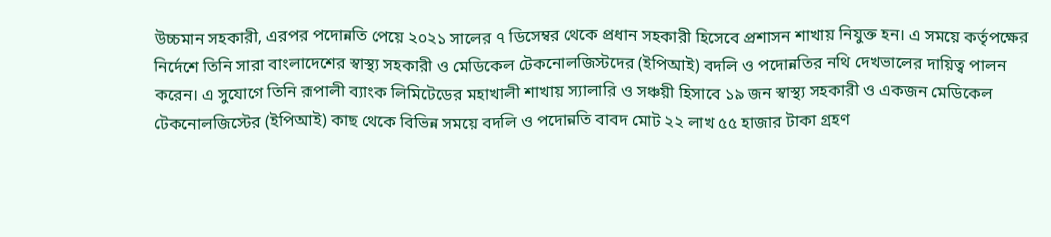উচ্চমান সহকারী, এরপর পদোন্নতি পেয়ে ২০২১ সালের ৭ ডিসেম্বর থেকে প্রধান সহকারী হিসেবে প্রশাসন শাখায় নিযুক্ত হন। এ সময়ে কর্তৃপক্ষের নির্দেশে তিনি সারা বাংলাদেশের স্বাস্থ্য সহকারী ও মেডিকেল টেকনোলজিস্টদের (ইপিআই) বদলি ও পদোন্নতির নথি দেখভালের দায়িত্ব পালন করেন। এ সুযোগে তিনি রূপালী ব্যাংক লিমিটেডের মহাখালী শাখায় স্যালারি ও সঞ্চয়ী হিসাবে ১৯ জন স্বাস্থ্য সহকারী ও একজন মেডিকেল টেকনোলজিস্টের (ইপিআই) কাছ থেকে বিভিন্ন সময়ে বদলি ও পদোন্নতি বাবদ মোট ২২ লাখ ৫৫ হাজার টাকা গ্রহণ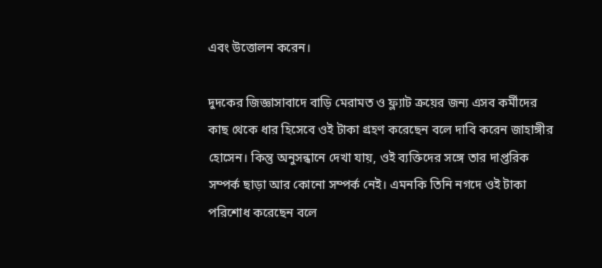এবং উত্তোলন করেন।

দুদকের জিজ্ঞাসাবাদে বাড়ি মেরামত ও ফ্ল্যাট ক্রয়ের জন্য এসব কর্মীদের কাছ থেকে ধার হিসেবে ওই টাকা গ্রহণ করেছেন বলে দাবি করেন জাহাঙ্গীর হোসেন। কিন্তু অনুসন্ধানে দেখা যায়, ওই ব্যক্তিদের সঙ্গে তার দাপ্তরিক সম্পর্ক ছাড়া আর কোনো সম্পর্ক নেই। এমনকি তিনি নগদে ওই টাকা পরিশোধ করেছেন বলে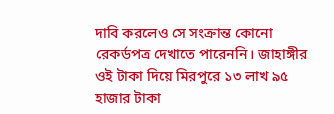দাবি করলেও সে সংক্রান্ত কোনো রেকর্ডপত্র দেখাতে পারেননি। জাহাঙ্গীর ওই টাকা দিয়ে মিরপুরে ১৩ লাখ ৯৫ হাজার টাকা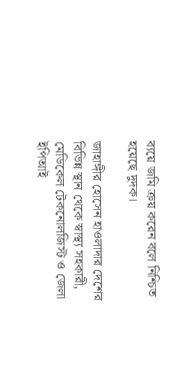ব্যয়ে জমি ক্রয় করেন বলে নিশ্চিত হয়েছে দুদক।

জাহাঙ্গীর হোসেন হাওলাদার দেশের বিভিন্ন স্থান থেকে স্বাস্থ্য সহকারী, মেডিকেল টেকনোলজিস্ট ও জেলা ইপিআই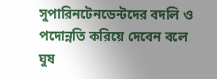সুপারিনটেনডেন্টদের বদলি ও পদোন্নতি করিয়ে দেবেন বলে ঘুষ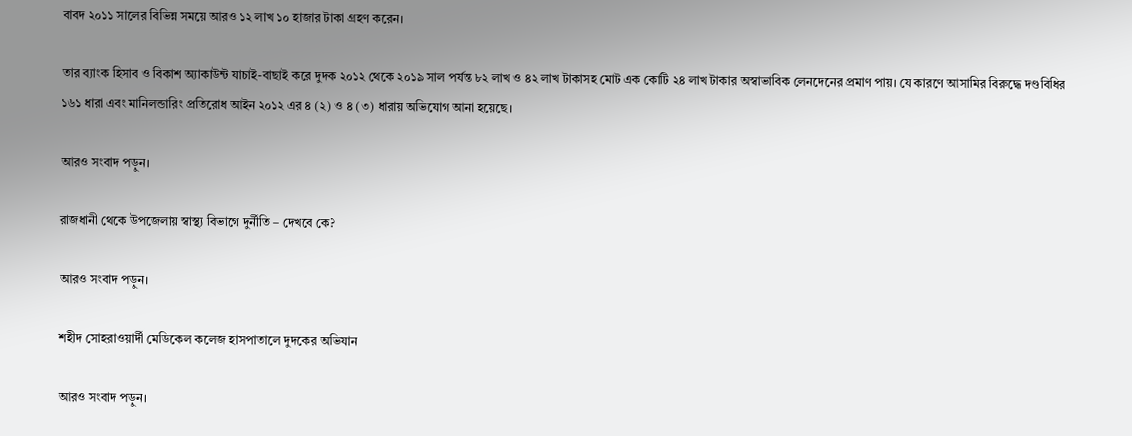বাবদ ২০১১ সালের বিভিন্ন সময়ে আরও ১২ লাখ ১০ হাজার টাকা গ্রহণ করেন।

তার ব্যাংক হিসাব ও বিকাশ অ্যাকাউন্ট যাচাই-বাছাই করে দুদক ২০১২ থেকে ২০১৯ সাল পর্যন্ত ৮২ লাখ ও ৪২ লাখ টাকাসহ মোট এক কোটি ২৪ লাখ টাকার অস্বাভাবিক লেনদেনের প্রমাণ পায়। যে কারণে আসামির বিরুদ্ধে দণ্ডবিধির ১৬১ ধারা এবং মানিলন্ডারিং প্রতিরোধ আইন ২০১২ এর ৪ (২) ও ৪ (৩) ধারায় অভিযোগ আনা হয়েছে।

আরও সংবাদ পড়ুন।

রাজধানী থেকে উপজেলায় স্বাস্থ্য বিভাগে দুর্নীতি – দেখবে কে?

আরও সংবাদ পড়ুন।

শহীদ সোহরাওয়ার্দী মেডিকেল কলেজ হাসপাতালে দুদকের অভিযান

আরও সংবাদ পড়ুন।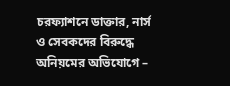চরফ্যাশনে ডাক্তার, নার্স ও সেবকদের বিরুদ্ধে অনিয়মের অভিযোগে –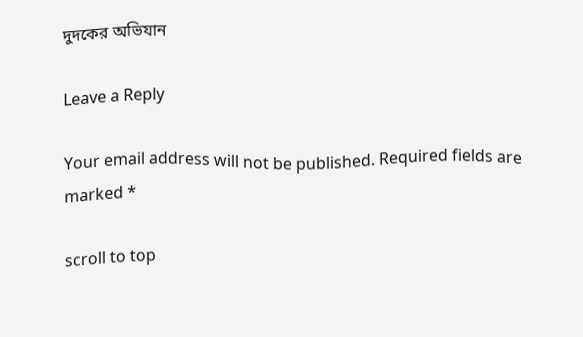দুদকের অভিযান

Leave a Reply

Your email address will not be published. Required fields are marked *

scroll to top